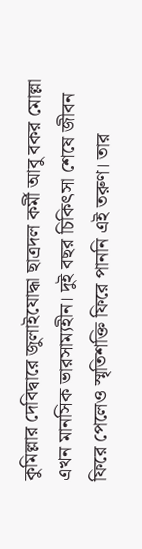কুমিল্লার দেবিদ্বারে জুলাইযোদ্ধা ছাত্রদল কর্মী আবু বকর মোল্লা এখন মানসিক ভারসাম্যহীন। দুই বছর চিকিৎসা শেষে জীবন ফিরে পেলেও স্মৃতিশক্তি ফিরে পাননি এই তরুণ। তার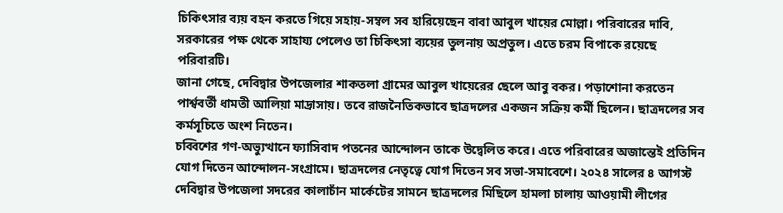চিকিৎসার ব্যয় বহন করতে গিয়ে সহায়-সম্বল সব হারিয়েছেন বাবা আবুল খায়ের মোল্লা। পরিবারের দাবি, সরকারের পক্ষ থেকে সাহায্য পেলেও তা চিকিৎসা ব্যয়ের তুলনায় অপ্রতুল। এতে চরম বিপাকে রয়েছে পরিবারটি।
জানা গেছে, দেবিদ্বার উপজেলার শাকতলা গ্রামের আবুল খায়েরের ছেলে আবু বকর। পড়াশোনা করতেন পার্শ্ববর্তী ধামতী আলিয়া মাদ্রাসায়। তবে রাজনৈতিকভাবে ছাত্রদলের একজন সক্রিয় কর্মী ছিলেন। ছাত্রদলের সব কর্মসূচিতে অংশ নিতেন।
চব্বিশের গণ-অভ্যুত্থানে ফ্যাসিবাদ পতনের আন্দোলন তাকে উদ্বেলিত করে। এতে পরিবারের অজান্তেই প্রতিদিন যোগ দিতেন আন্দোলন-সংগ্রামে। ছাত্রদলের নেতৃত্বে যোগ দিতেন সব সভা-সমাবেশে। ২০২৪ সালের ৪ আগস্ট দেবিদ্বার উপজেলা সদরের কালাচাঁন মার্কেটের সামনে ছাত্রদলের মিছিলে হামলা চালায় আওয়ামী লীগের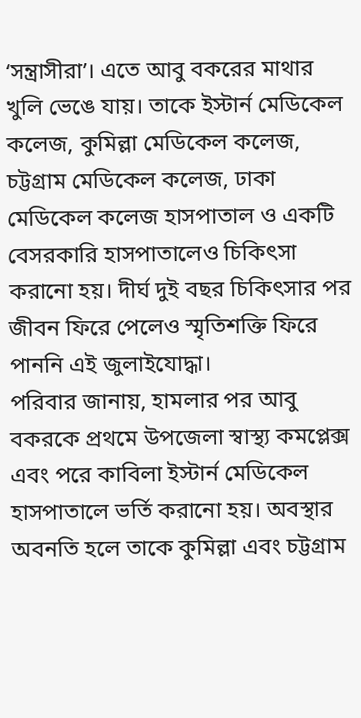‘সন্ত্রাসীরা’। এতে আবু বকরের মাথার খুলি ভেঙে যায়। তাকে ইস্টার্ন মেডিকেল কলেজ, কুমিল্লা মেডিকেল কলেজ, চট্টগ্রাম মেডিকেল কলেজ, ঢাকা মেডিকেল কলেজ হাসপাতাল ও একটি বেসরকারি হাসপাতালেও চিকিৎসা করানো হয়। দীর্ঘ দুই বছর চিকিৎসার পর জীবন ফিরে পেলেও স্মৃতিশক্তি ফিরে পাননি এই জুলাইযোদ্ধা।
পরিবার জানায়, হামলার পর আবু বকরকে প্রথমে উপজেলা স্বাস্থ্য কমপ্লেক্স এবং পরে কাবিলা ইস্টার্ন মেডিকেল হাসপাতালে ভর্তি করানো হয়। অবস্থার অবনতি হলে তাকে কুমিল্লা এবং চট্টগ্রাম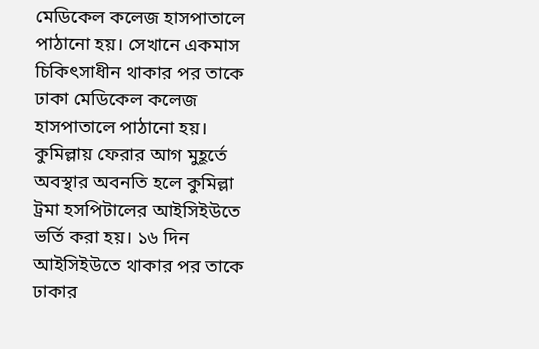মেডিকেল কলেজ হাসপাতালে পাঠানো হয়। সেখানে একমাস চিকিৎসাধীন থাকার পর তাকে ঢাকা মেডিকেল কলেজ হাসপাতালে পাঠানো হয়। কুমিল্লায় ফেরার আগ মুহূর্তে অবস্থার অবনতি হলে কুমিল্লা ট্রমা হসপিটালের আইসিইউতে ভর্তি করা হয়। ১৬ দিন আইসিইউতে থাকার পর তাকে ঢাকার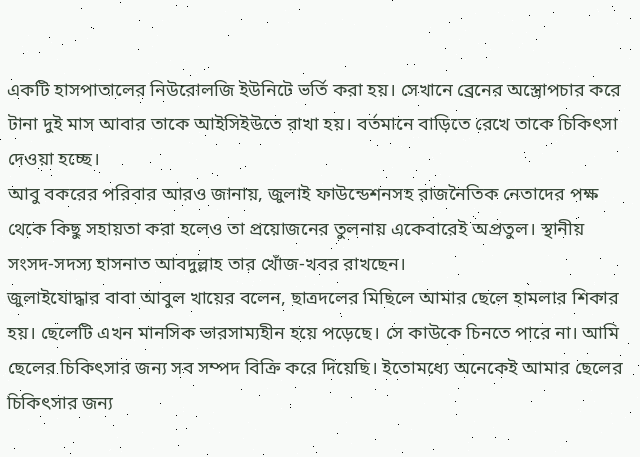একটি হাসপাতালের নিউরোলজি ইউনিটে ভর্তি করা হয়। সেখানে ব্রেনের অস্ত্রোপচার করে টানা দুই মাস আবার তাকে আইসিইউতে রাখা হয়। বর্তমানে বাড়িতে রেখে তাকে চিকিৎসা দেওয়া হচ্ছে।
আবু বকরের পরিবার আরও জানায়, জুলাই ফাউন্ডেশনসহ রাজনৈতিক নেতাদের পক্ষ থেকে কিছু সহায়তা করা হলেও তা প্রয়োজনের তুলনায় একেবারেই অপ্রতুল। স্থানীয় সংসদ-সদস্য হাসনাত আবদুল্লাহ তার খোঁজ-খবর রাখছেন।
জুলাইযোদ্ধার বাবা আবুল খায়ের বলেন, ছাত্রদলের মিছিলে আমার ছেলে হামলার শিকার হয়। ছেলেটি এখন মানসিক ভারসাম্যহীন হয়ে পড়েছে। সে কাউকে চিনতে পারে না। আমি ছেলের চিকিৎসার জন্য সব সম্পদ বিক্রি করে দিয়েছি। ইতোমধ্যে অনেকেই আমার ছেলের চিকিৎসার জন্য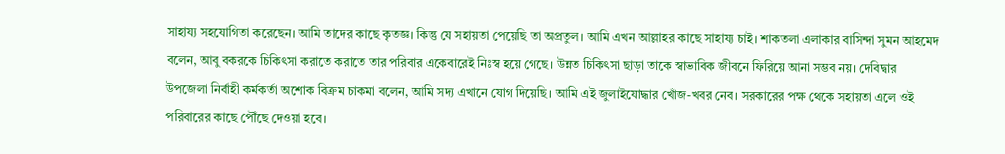সাহায্য সহযোগিতা করেছেন। আমি তাদের কাছে কৃতজ্ঞ। কিন্তু যে সহায়তা পেয়েছি তা অপ্রতুল। আমি এখন আল্লাহর কাছে সাহায্য চাই। শাকতলা এলাকার বাসিন্দা সুমন আহমেদ বলেন, আবু বকরকে চিকিৎসা করাতে করাতে তার পরিবার একেবারেই নিঃস্ব হয়ে গেছে। উন্নত চিকিৎসা ছাড়া তাকে স্বাভাবিক জীবনে ফিরিয়ে আনা সম্ভব নয়। দেবিদ্বার উপজেলা নির্বাহী কর্মকর্তা অশোক বিক্রম চাকমা বলেন, আমি সদ্য এখানে যোগ দিয়েছি। আমি এই জুলাইযোদ্ধার খোঁজ-খবর নেব। সরকারের পক্ষ থেকে সহায়তা এলে ওই পরিবারের কাছে পৌঁছে দেওয়া হবে।